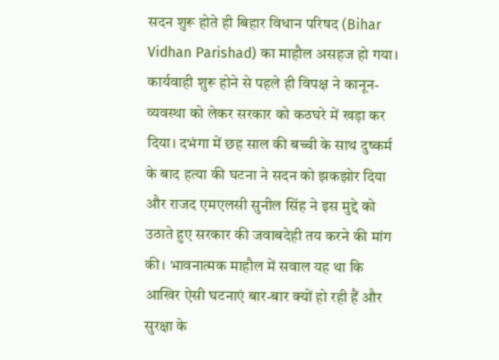सदन शुरू होते ही बिहार विधान परिषद (Bihar Vidhan Parishad) का माहौल असहज हो गया। कार्यवाही शुरू होने से पहले ही विपक्ष ने कानून-व्यवस्था को लेकर सरकार को कठघरे में खड़ा कर दिया। दभंगा में छह साल की बच्ची के साथ दुष्कर्म के बाद हत्या की घटना ने सदन को झकझोर दिया और राजद एमएलसी सुनील सिंह ने इस मुद्दे को उठाते हुए सरकार की जवाबदेही तय करने की मांग की। भावनात्मक माहौल में सवाल यह था कि आखिर ऐसी घटनाएं बार-बार क्यों हो रही हैं और सुरक्षा के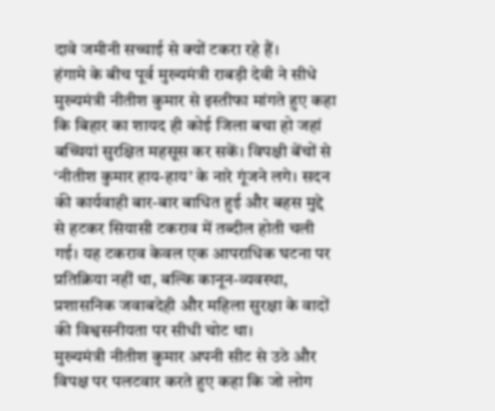दावे जमीनी सच्चाई से क्यों टकरा रहे हैं।
हंगामे के बीच पूर्व मुख्यमंत्री राबड़ी देवी ने सीधे मुख्यमंत्री नीतीश कुमार से इस्तीफा मांगते हुए कहा कि बिहार का शायद ही कोई जिला बचा हो जहां बच्चियां सुरक्षित महसूस कर सकें। विपक्षी बेंचों से ‘नीतीश कुमार हाय-हाय’ के नारे गूंजने लगे। सदन की कार्यवाही बार-बार बाधित हुई और बहस मुद्दे से हटकर सियासी टकराव में तब्दील होती चली गई। यह टकराव केवल एक आपराधिक घटना पर प्रतिक्रिया नहीं था, बल्कि कानून-व्यवस्था, प्रशासनिक जवाबदेही और महिला सुरक्षा के वादों की विश्वसनीयता पर सीधी चोट था।
मुख्यमंत्री नीतीश कुमार अपनी सीट से उठे और विपक्ष पर पलटवार करते हुए कहा कि जो लोग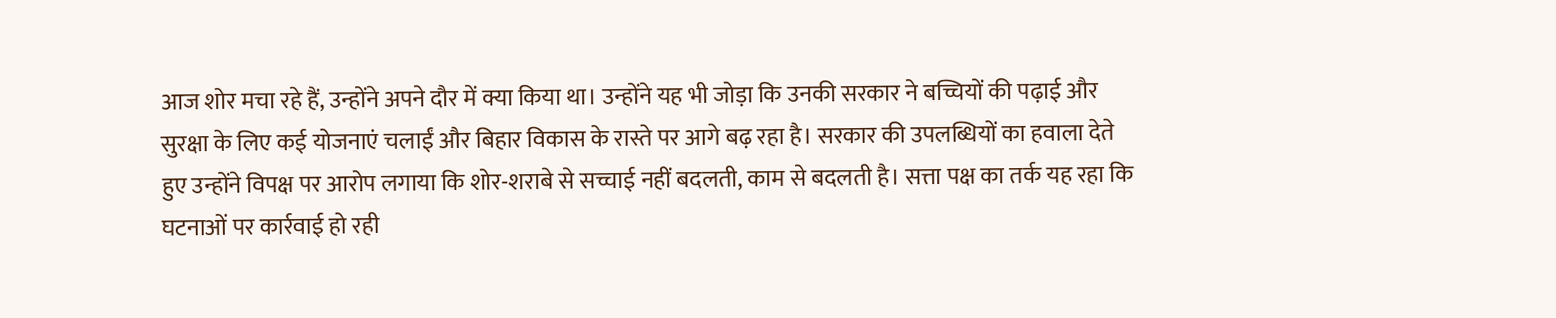आज शोर मचा रहे हैं, उन्होंने अपने दौर में क्या किया था। उन्होंने यह भी जोड़ा कि उनकी सरकार ने बच्चियों की पढ़ाई और सुरक्षा के लिए कई योजनाएं चलाईं और बिहार विकास के रास्ते पर आगे बढ़ रहा है। सरकार की उपलब्धियों का हवाला देते हुए उन्होंने विपक्ष पर आरोप लगाया कि शोर-शराबे से सच्चाई नहीं बदलती, काम से बदलती है। सत्ता पक्ष का तर्क यह रहा कि घटनाओं पर कार्रवाई हो रही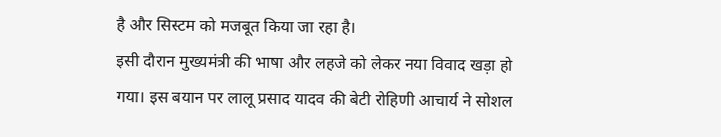है और सिस्टम को मजबूत किया जा रहा है।
इसी दौरान मुख्यमंत्री की भाषा और लहजे को लेकर नया विवाद खड़ा हो गया। इस बयान पर लालू प्रसाद यादव की बेटी रोहिणी आचार्य ने सोशल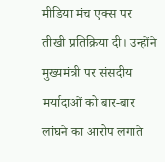मीडिया मंच एक्स पर तीखी प्रतिक्रिया दी। उन्होंने मुख्यमंत्री पर संसदीय मर्यादाओं को बार-बार लांघने का आरोप लगाते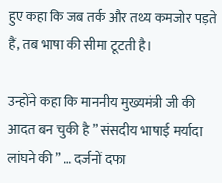हुए कहा कि जब तर्क और तथ्य कमजोर पड़ते हैं, तब भाषा की सीमा टूटती है।

उन्होंने कहा कि माननीय मुख्यमंत्री जी की आदत बन चुकी है ” संसदीय भाषाई मर्यादा लांघने की ” … दर्जनों दफा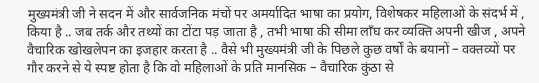मुख्यमंत्री जी ने सदन में और सार्वजनिक मंचों पर अमर्यादित भाषा का प्रयोग, विशेषकर महिलाओं के संदर्भ में , किया है .. जब तर्क और तथ्यों का टोंटा पड़ जाता है , तभी भाषा की सीमा लाँघ कर व्यक्ति अपनी खीज , अपने वैचारिक खोखलेपन का इजहार करता है .. वैसे भी मुख्यमंत्री जी के पिछले कुछ वर्षों के बयानों – वक्तव्यों पर गौर करने से ये स्पष्ट होता है कि वो महिलाओं के प्रति मानसिक – वैचारिक कुंठा से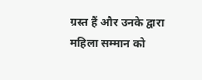ग्रस्त हैं और उनके द्वारा महिला सम्मान को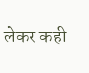लेकर कही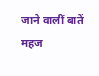जाने वालीं बातें महज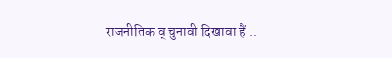राजनीतिक व् चुनावी दिखावा हैं ..